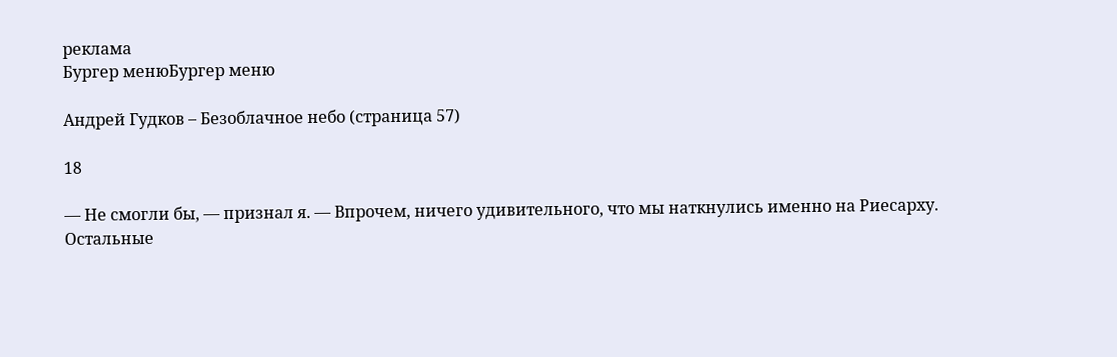реклама
Бургер менюБургер меню

Андрей Гудков – Безоблачное небо (страница 57)

18

— Не смогли бы, — признал я. — Впрочем, ничего удивительного, что мы наткнулись именно на Риесарху. Остальные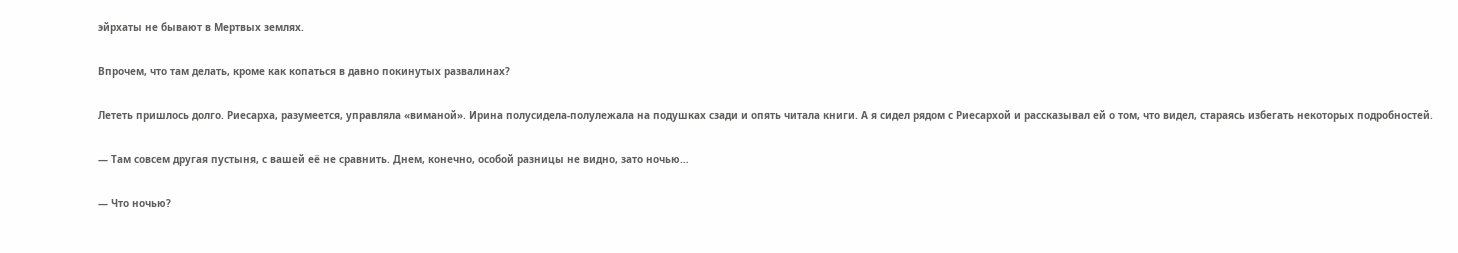эйрхаты не бывают в Мертвых землях.

Впрочем, что там делать, кроме как копаться в давно покинутых развалинах?

Лететь пришлось долго. Риесарха, разумеется, управляла «виманой». Ирина полусидела-полулежала на подушках сзади и опять читала книги. А я сидел рядом с Риесархой и рассказывал ей о том, что видел, стараясь избегать некоторых подробностей.

— Там совсем другая пустыня, с вашей её не сравнить. Днем, конечно, особой разницы не видно, зато ночью…

— Что ночью?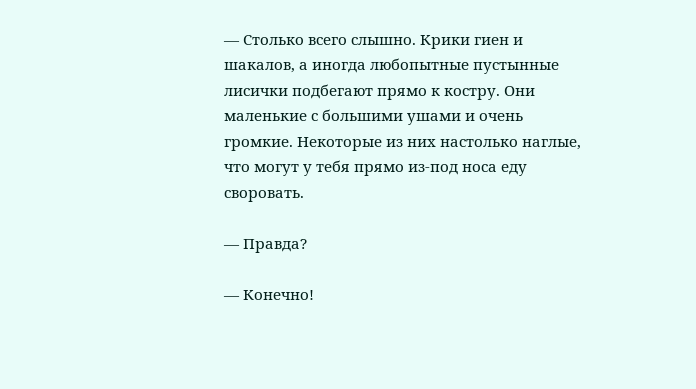— Столько всего слышно. Крики гиен и шакалов, а иногда любопытные пустынные лисички подбегают прямо к костру. Они маленькие с большими ушами и очень громкие. Некоторые из них настолько наглые, что могут у тебя прямо из-под носа еду своровать.

— Правда?

— Конечно!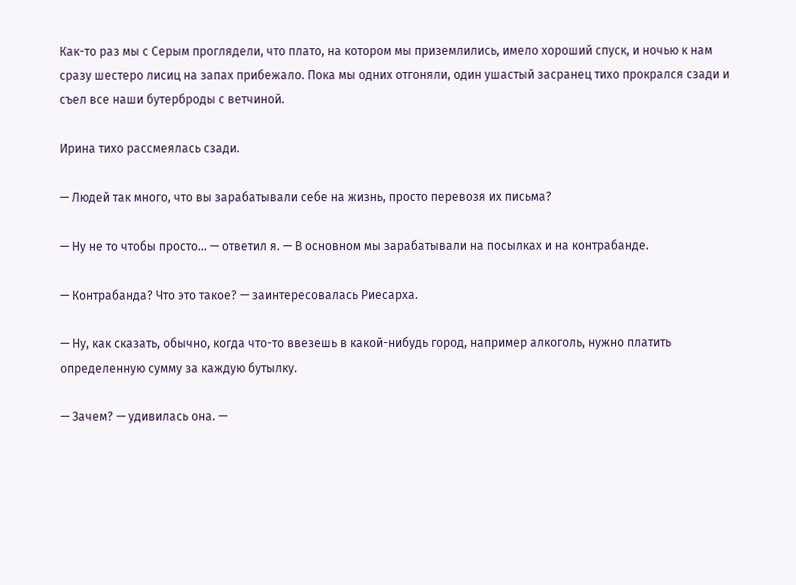Как-то раз мы с Серым проглядели, что плато, на котором мы приземлились, имело хороший спуск, и ночью к нам сразу шестеро лисиц на запах прибежало. Пока мы одних отгоняли, один ушастый засранец тихо прокрался сзади и съел все наши бутерброды с ветчиной.

Ирина тихо рассмеялась сзади.

— Людей так много, что вы зарабатывали себе на жизнь, просто перевозя их письма?

— Ну не то чтобы просто… — ответил я. — В основном мы зарабатывали на посылках и на контрабанде.

— Контрабанда? Что это такое? — заинтересовалась Риесарха.

— Ну, как сказать, обычно, когда что-то ввезешь в какой-нибудь город, например алкоголь, нужно платить определенную сумму за каждую бутылку.

— Зачем? — удивилась она. —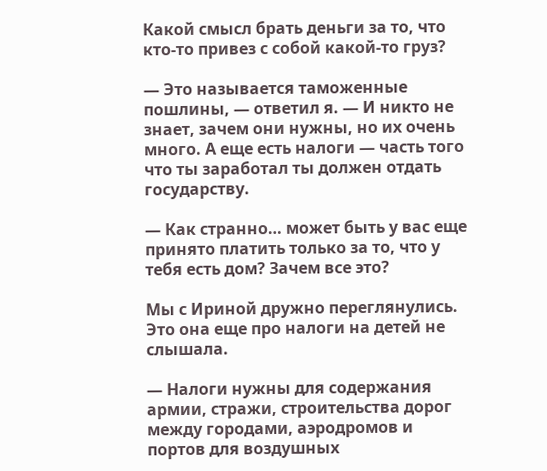Какой смысл брать деньги за то, что кто-то привез с собой какой-то груз?

— Это называется таможенные пошлины, — ответил я. — И никто не знает, зачем они нужны, но их очень много. А еще есть налоги — часть того что ты заработал ты должен отдать государству.

— Как странно… может быть у вас еще принято платить только за то, что у тебя есть дом? Зачем все это?

Мы с Ириной дружно переглянулись. Это она еще про налоги на детей не слышала.

— Налоги нужны для содержания армии, стражи, строительства дорог между городами, аэродромов и портов для воздушных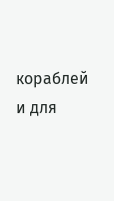кораблей и для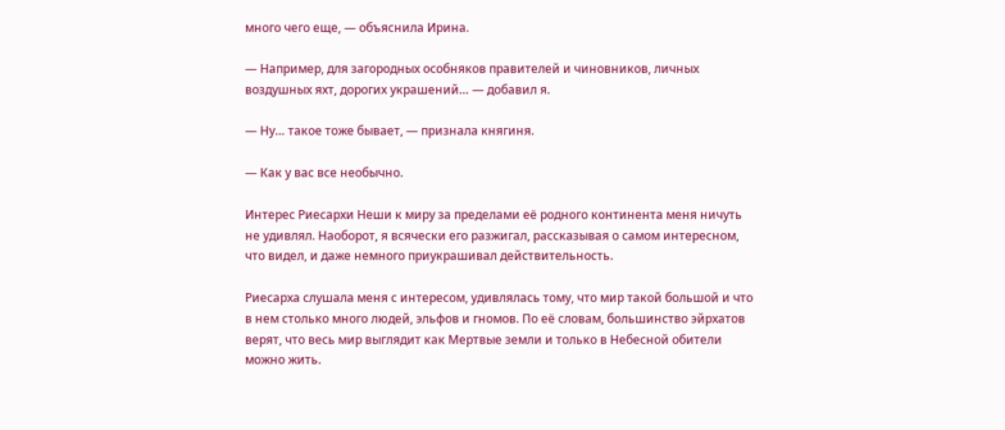много чего еще, — объяснила Ирина.

— Например, для загородных особняков правителей и чиновников, личных воздушных яхт, дорогих украшений… — добавил я.

— Ну… такое тоже бывает, — признала княгиня.

— Как у вас все необычно.

Интерес Риесархи Неши к миру за пределами её родного континента меня ничуть не удивлял. Наоборот, я всячески его разжигал, рассказывая о самом интересном, что видел, и даже немного приукрашивал действительность.

Риесарха слушала меня с интересом, удивлялась тому, что мир такой большой и что в нем столько много людей, эльфов и гномов. По её словам, большинство эйрхатов верят, что весь мир выглядит как Мертвые земли и только в Небесной обители можно жить.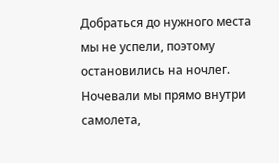Добраться до нужного места мы не успели, поэтому остановились на ночлег. Ночевали мы прямо внутри самолета,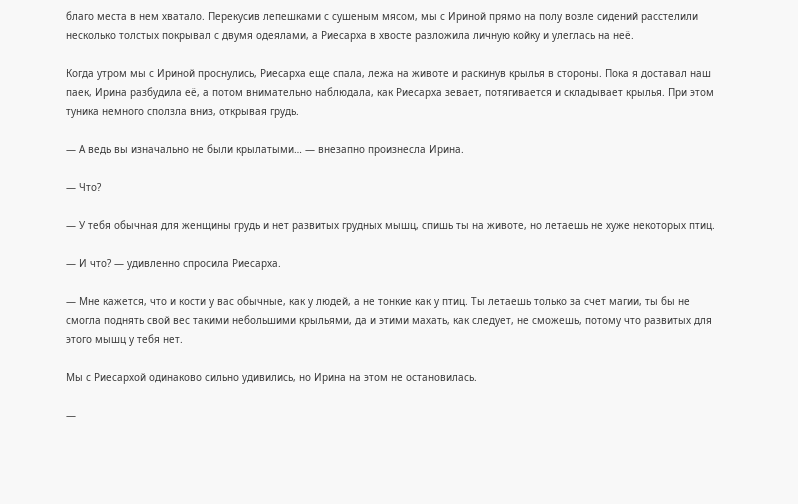благо места в нем хватало. Перекусив лепешками с сушеным мясом, мы с Ириной прямо на полу возле сидений расстелили несколько толстых покрывал с двумя одеялами, а Риесарха в хвосте разложила личную койку и улеглась на неё.

Когда утром мы с Ириной проснулись, Риесарха еще спала, лежа на животе и раскинув крылья в стороны. Пока я доставал наш паек, Ирина разбудила её, а потом внимательно наблюдала, как Риесарха зевает, потягивается и складывает крылья. При этом туника немного сползла вниз, открывая грудь.

— А ведь вы изначально не были крылатыми… — внезапно произнесла Ирина.

— Что?

— У тебя обычная для женщины грудь и нет развитых грудных мышц, спишь ты на животе, но летаешь не хуже некоторых птиц.

— И что? — удивленно спросила Риесарха.

— Мне кажется, что и кости у вас обычные, как у людей, а не тонкие как у птиц. Ты летаешь только за счет магии, ты бы не смогла поднять свой вес такими небольшими крыльями, да и этими махать, как следует, не сможешь, потому что развитых для этого мышц у тебя нет.

Мы с Риесархой одинаково сильно удивились, но Ирина на этом не остановилась.

—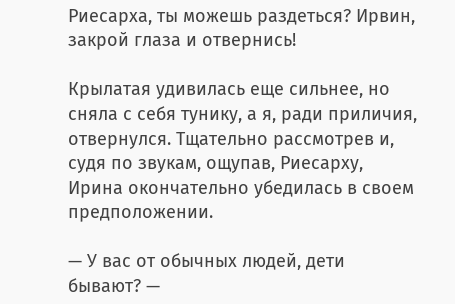Риесарха, ты можешь раздеться? Ирвин, закрой глаза и отвернись!

Крылатая удивилась еще сильнее, но сняла с себя тунику, а я, ради приличия, отвернулся. Тщательно рассмотрев и, судя по звукам, ощупав, Риесарху, Ирина окончательно убедилась в своем предположении.

— У вас от обычных людей, дети бывают? —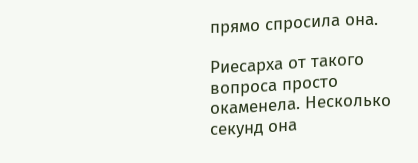прямо спросила она.

Риесарха от такого вопроса просто окаменела. Несколько секунд она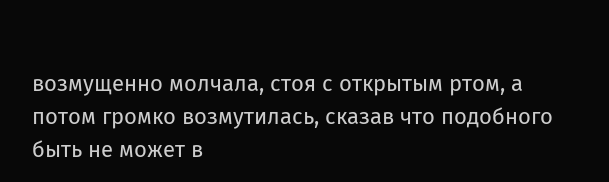возмущенно молчала, стоя с открытым ртом, а потом громко возмутилась, сказав что подобного быть не может в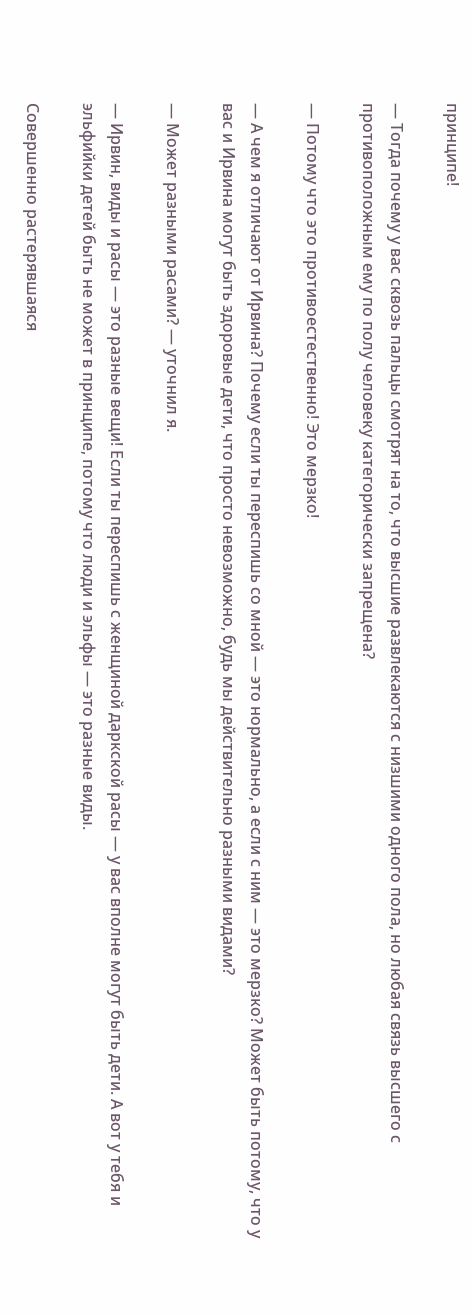принципе!

— Тогда почему у вас сквозь пальцы смотрят на то, что высшие развлекаются с низшими одного пола, но любая связь высшего с противоположным ему по полу человеку категорически запрещена?

— Потому что это противоестественно! Это мерзко!

— А чем я отличают от Ирвина? Почему если ты переспишь со мной — это нормально, а если с ним — это мерзко? Может быть потому, что у вас и Ирвина могут быть здоровые дети, что просто невозможно, будь мы действительно разными видами?

— Может разными расами? — уточнил я.

— Ирвин, виды и расы — это разные вещи! Если ты переспишь с женщиной даркской расы — у вас вполне могут быть дети. А вот у тебя и эльфийки детей быть не может в принципе, потому что люди и эльфы — это разные виды.

Совершенно растерявшаяся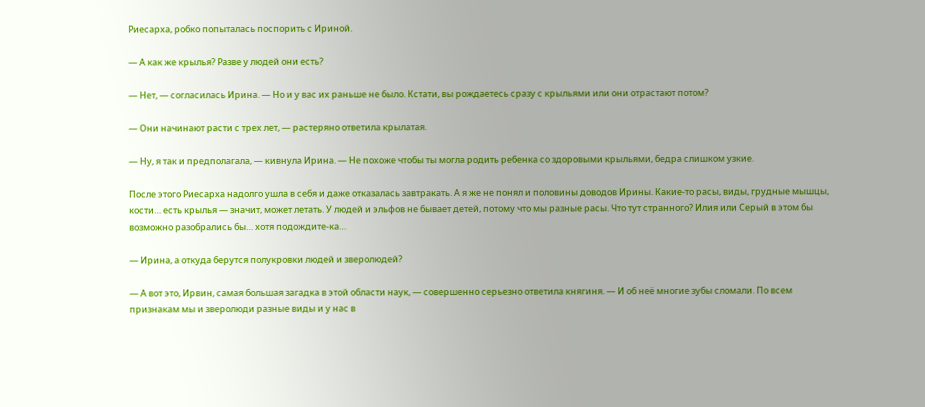Риесарха, робко попыталась поспорить с Ириной.

— А как же крылья? Разве у людей они есть?

— Нет, — согласилась Ирина. — Но и у вас их раньше не было. Кстати, вы рождаетесь сразу с крыльями или они отрастают потом?

— Они начинают расти с трех лет, — растеряно ответила крылатая.

— Ну, я так и предполагала, — кивнула Ирина. — Не похоже чтобы ты могла родить ребенка со здоровыми крыльями, бедра слишком узкие.

После этого Риесарха надолго ушла в себя и даже отказалась завтракать. А я же не понял и половины доводов Ирины. Какие-то расы, виды, грудные мышцы, кости… есть крылья — значит, может летать. У людей и эльфов не бывает детей, потому что мы разные расы. Что тут странного? Илия или Серый в этом бы возможно разобрались бы… хотя подождите-ка…

— Ирина, а откуда берутся полукровки людей и зверолюдей?

— А вот это, Ирвин, самая большая загадка в этой области наук, — совершенно серьезно ответила княгиня. — И об неё многие зубы сломали. По всем признакам мы и зверолюди разные виды и у нас в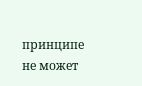принципе не может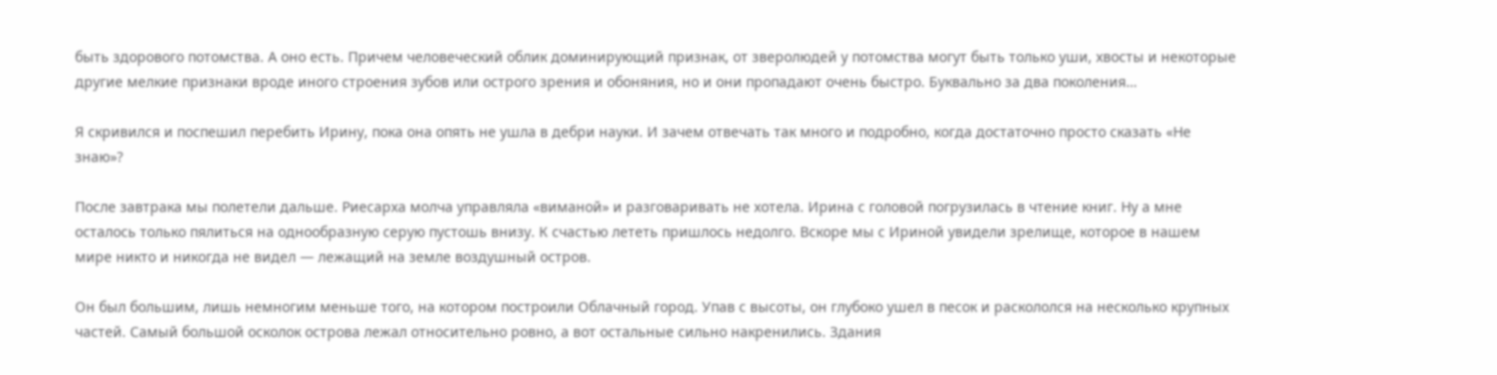быть здорового потомства. А оно есть. Причем человеческий облик доминирующий признак, от зверолюдей у потомства могут быть только уши, хвосты и некоторые другие мелкие признаки вроде иного строения зубов или острого зрения и обоняния, но и они пропадают очень быстро. Буквально за два поколения…

Я скривился и поспешил перебить Ирину, пока она опять не ушла в дебри науки. И зачем отвечать так много и подробно, когда достаточно просто сказать «Не знаю»?

После завтрака мы полетели дальше. Риесарха молча управляла «виманой» и разговаривать не хотела. Ирина с головой погрузилась в чтение книг. Ну а мне осталось только пялиться на однообразную серую пустошь внизу. К счастью лететь пришлось недолго. Вскоре мы с Ириной увидели зрелище, которое в нашем мире никто и никогда не видел — лежащий на земле воздушный остров.

Он был большим, лишь немногим меньше того, на котором построили Облачный город. Упав с высоты, он глубоко ушел в песок и раскололся на несколько крупных частей. Самый большой осколок острова лежал относительно ровно, а вот остальные сильно накренились. Здания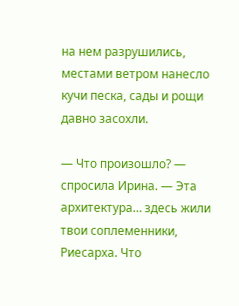на нем разрушились, местами ветром нанесло кучи песка, сады и рощи давно засохли.

— Что произошло? — спросила Ирина. — Эта архитектура… здесь жили твои соплеменники, Риесарха. Что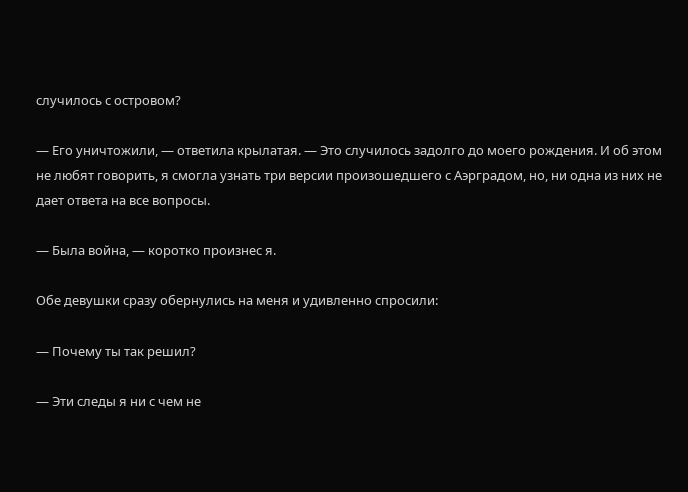случилось с островом?

— Его уничтожили, — ответила крылатая. — Это случилось задолго до моего рождения. И об этом не любят говорить, я смогла узнать три версии произошедшего с Аэрградом, но, ни одна из них не дает ответа на все вопросы.

— Была война, — коротко произнес я.

Обе девушки сразу обернулись на меня и удивленно спросили:

— Почему ты так решил?

— Эти следы я ни с чем не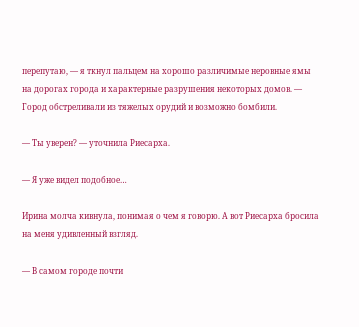перепутаю, — я ткнул пальцем на хорошо различимые неровные ямы на дорогах города и характерные разрушения некоторых домов. — Город обстреливали из тяжелых орудий и возможно бомбили.

— Ты уверен? — уточнила Риесарха.

— Я уже видел подобное…

Ирина молча кивнула, понимая о чем я говорю. А вот Риесарха бросила на меня удивленный взгляд.

— В самом городе почти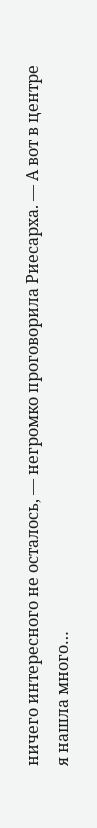ничего интересного не осталось, — негромко проговорила Риесарха. — А вот в центре я нашла много…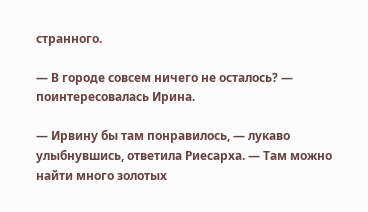странного.

— В городе совсем ничего не осталось? — поинтересовалась Ирина.

— Ирвину бы там понравилось, — лукаво улыбнувшись, ответила Риесарха. — Там можно найти много золотых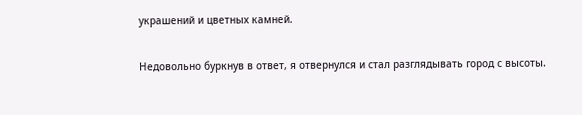украшений и цветных камней.

Недовольно буркнув в ответ, я отвернулся и стал разглядывать город с высоты.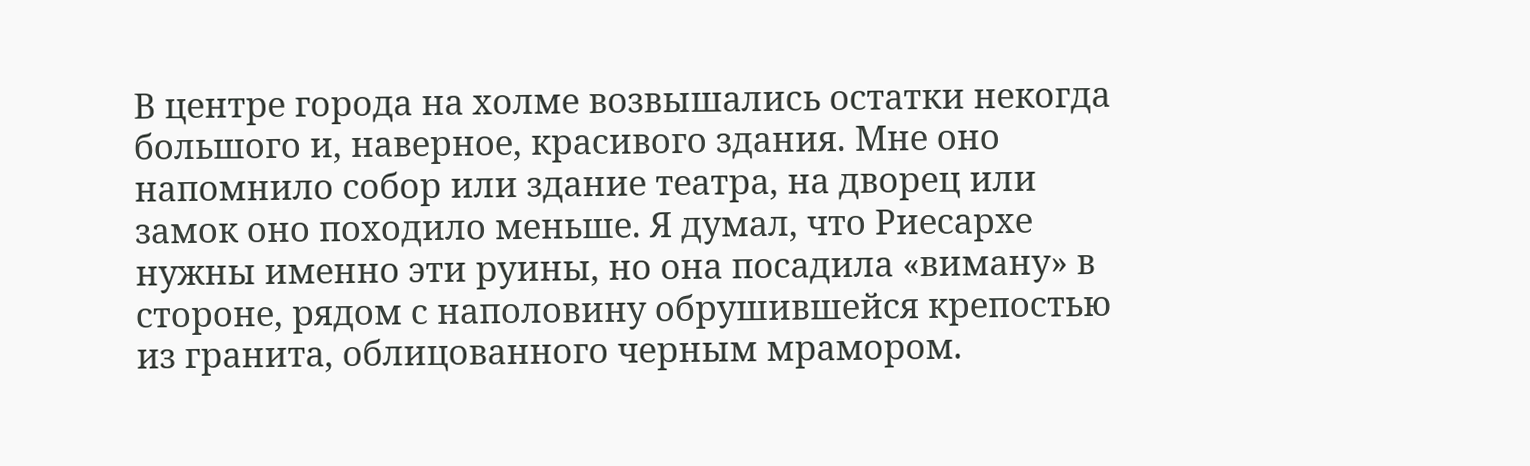В центре города на холме возвышались остатки некогда большого и, наверное, красивого здания. Мне оно напомнило собор или здание театра, на дворец или замок оно походило меньше. Я думал, что Риесархе нужны именно эти руины, но она посадила «виману» в стороне, рядом с наполовину обрушившейся крепостью из гранита, облицованного черным мрамором.